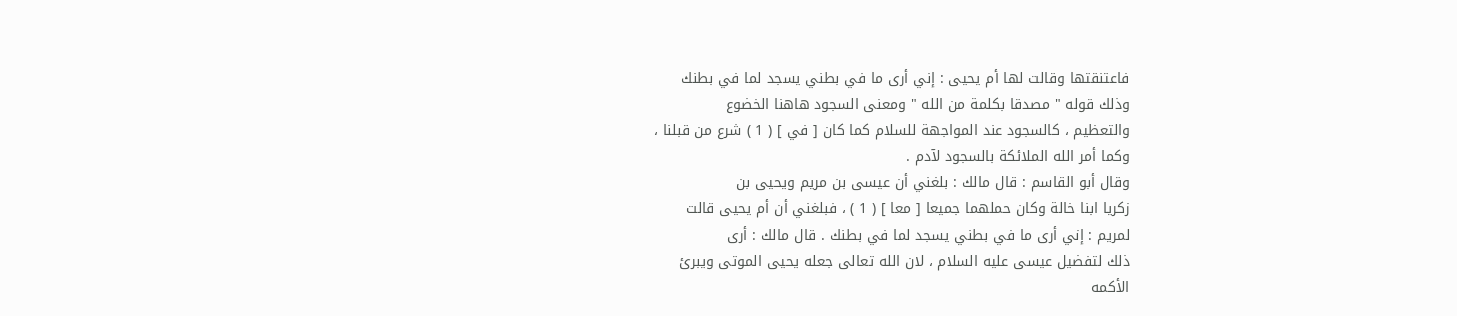فاعتنقتها وقالت لها أم يحيى : إني أرى ما في بطني يسجد لما في بطنك
وذلك قوله " مصدقا بكلمة من الله " ومعنى السجود هاهنا الخضوع
والتعظيم ، كالسجود عند المواجهة للسلام كما كان [ في ] ( 1 ) شرع من قبلنا ،
وكما أمر الله الملائكة بالسجود لآدم .
وقال أبو القاسم : قال مالك : بلغني أن عيسى بن مريم ويحيى بن
زكريا ابنا خالة وكان حملهما جميعا [ معا ] ( 1 ) ، فبلغني أن أم يحيى قالت
لمريم : إني أرى ما في بطني يسجد لما في بطنك . قال مالك : أرى
ذلك لتفضيل عيسى عليه السلام ، لان الله تعالى جعله يحيى الموتى ويبرئ
الأكمه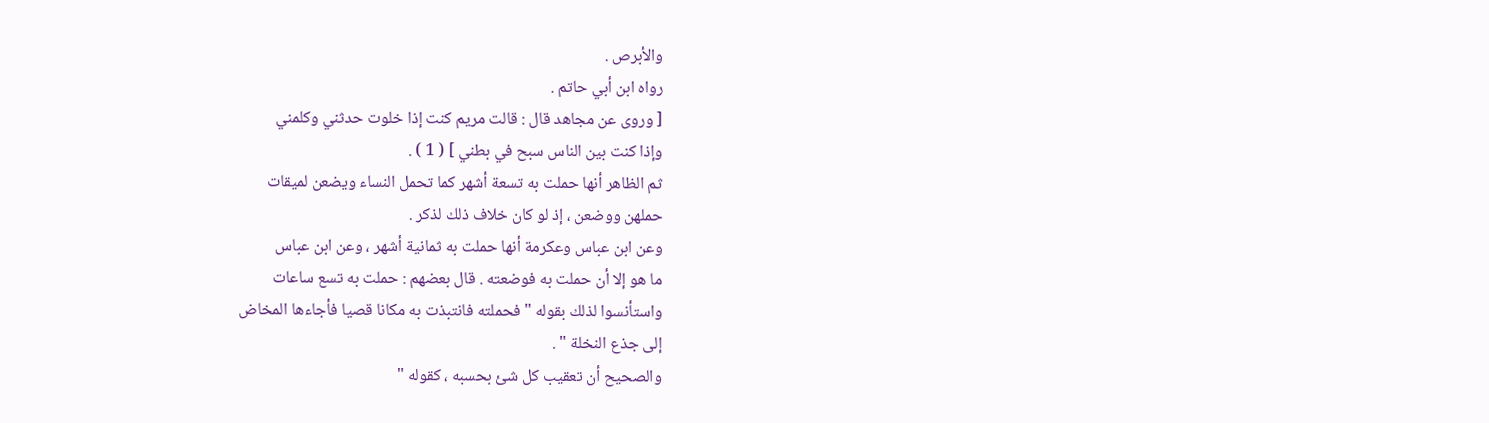والأبرص .
رواه ابن أبي حاتم .
[ وروى عن مجاهد قال : قالت مريم كنت إذا خلوت حدثني وكلمني
وإذا كنت بين الناس سبح في بطني ] ( 1 ) .
ثم الظاهر أنها حملت به تسعة أشهر كما تحمل النساء ويضعن لميقات
حملهن ووضعن ، إذ لو كان خلاف ذلك لذكر .
وعن ابن عباس وعكرمة أنها حملت به ثمانية أشهر ، وعن ابن عباس
ما هو إلا أن حملت به فوضعته . قال بعضهم : حملت به تسع ساعات
واستأنسوا لذلك بقوله " فحملته فانتبذت به مكانا قصيا فأجاءها المخاض
إلى جذع النخلة " .
والصحيح أن تعقيب كل شئ بحسبه ، كقوله "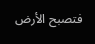فتصبح الأرض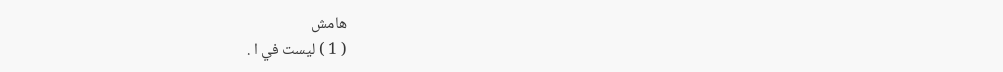هامش
( 1 ) ليست في ا .